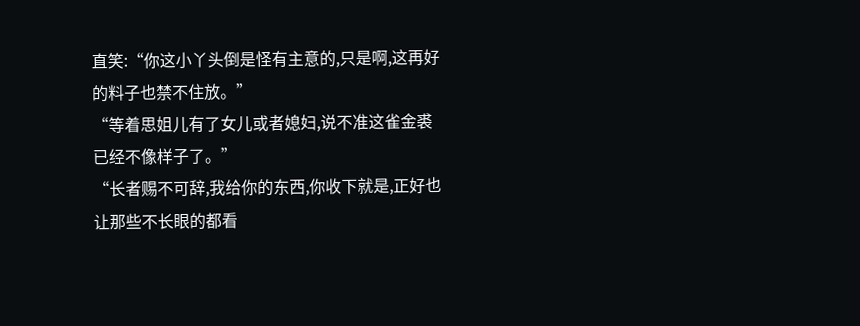直笑:“你这小丫头倒是怪有主意的,只是啊,这再好的料子也禁不住放。”
“等着思姐儿有了女儿或者媳妇,说不准这雀金裘已经不像样子了。”
“长者赐不可辞,我给你的东西,你收下就是,正好也让那些不长眼的都看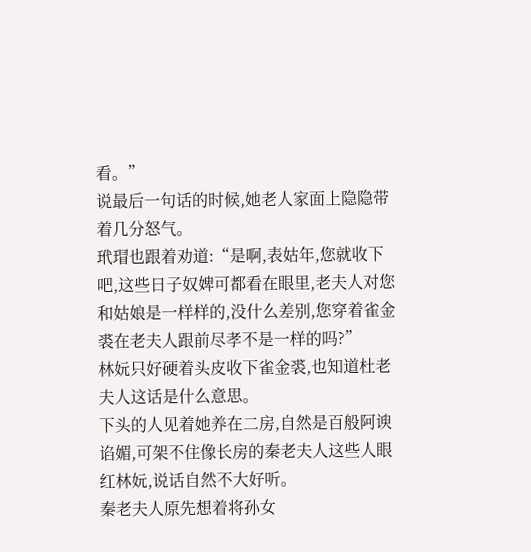看。”
说最后一句话的时候,她老人家面上隐隐带着几分怒气。
玳瑁也跟着劝道:“是啊,表姑年,您就收下吧,这些日子奴婢可都看在眼里,老夫人对您和姑娘是一样样的,没什么差别,您穿着雀金裘在老夫人跟前尽孝不是一样的吗?”
林妧只好硬着头皮收下雀金裘,也知道杜老夫人这话是什么意思。
下头的人见着她养在二房,自然是百般阿谀谄媚,可架不住像长房的秦老夫人这些人眼红林妧,说话自然不大好听。
秦老夫人原先想着将孙女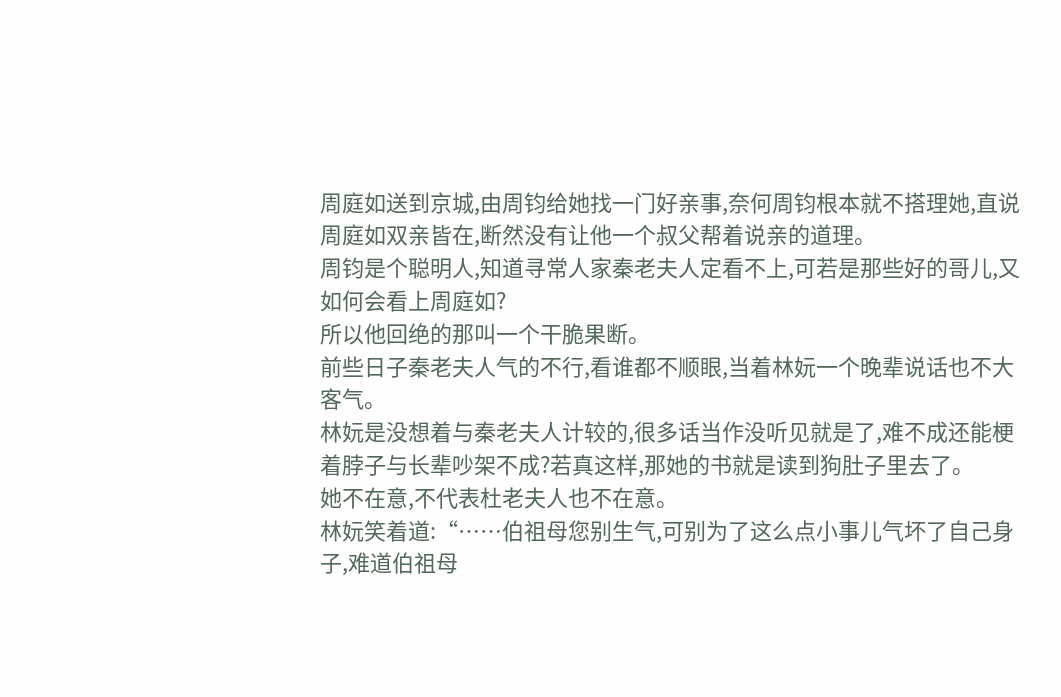周庭如送到京城,由周钧给她找一门好亲事,奈何周钧根本就不搭理她,直说周庭如双亲皆在,断然没有让他一个叔父帮着说亲的道理。
周钧是个聪明人,知道寻常人家秦老夫人定看不上,可若是那些好的哥儿,又如何会看上周庭如?
所以他回绝的那叫一个干脆果断。
前些日子秦老夫人气的不行,看谁都不顺眼,当着林妧一个晚辈说话也不大客气。
林妧是没想着与秦老夫人计较的,很多话当作没听见就是了,难不成还能梗着脖子与长辈吵架不成?若真这样,那她的书就是读到狗肚子里去了。
她不在意,不代表杜老夫人也不在意。
林妧笑着道:“……伯祖母您别生气,可别为了这么点小事儿气坏了自己身子,难道伯祖母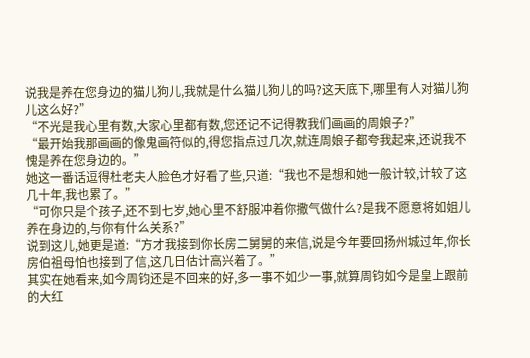说我是养在您身边的猫儿狗儿,我就是什么猫儿狗儿的吗?这天底下,哪里有人对猫儿狗儿这么好?”
“不光是我心里有数,大家心里都有数,您还记不记得教我们画画的周娘子?”
“最开始我那画画的像鬼画符似的,得您指点过几次,就连周娘子都夸我起来,还说我不愧是养在您身边的。”
她这一番话逗得杜老夫人脸色才好看了些,只道:“我也不是想和她一般计较,计较了这几十年,我也累了。”
“可你只是个孩子,还不到七岁,她心里不舒服冲着你撒气做什么?是我不愿意将如姐儿养在身边的,与你有什么关系?”
说到这儿,她更是道:“方才我接到你长房二舅舅的来信,说是今年要回扬州城过年,你长房伯祖母怕也接到了信,这几日估计高兴着了。”
其实在她看来,如今周钧还是不回来的好,多一事不如少一事,就算周钧如今是皇上跟前的大红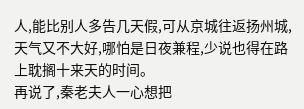人,能比别人多告几天假,可从京城往返扬州城,天气又不大好,哪怕是日夜兼程,少说也得在路上耽搁十来天的时间。
再说了,秦老夫人一心想把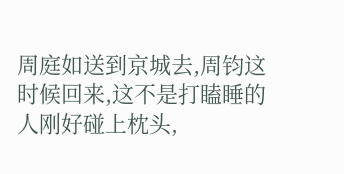周庭如送到京城去,周钧这时候回来,这不是打瞌睡的人刚好碰上枕头,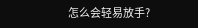怎么会轻易放手?